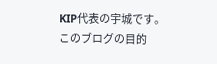KIP代表の宇城です。
このブログの目的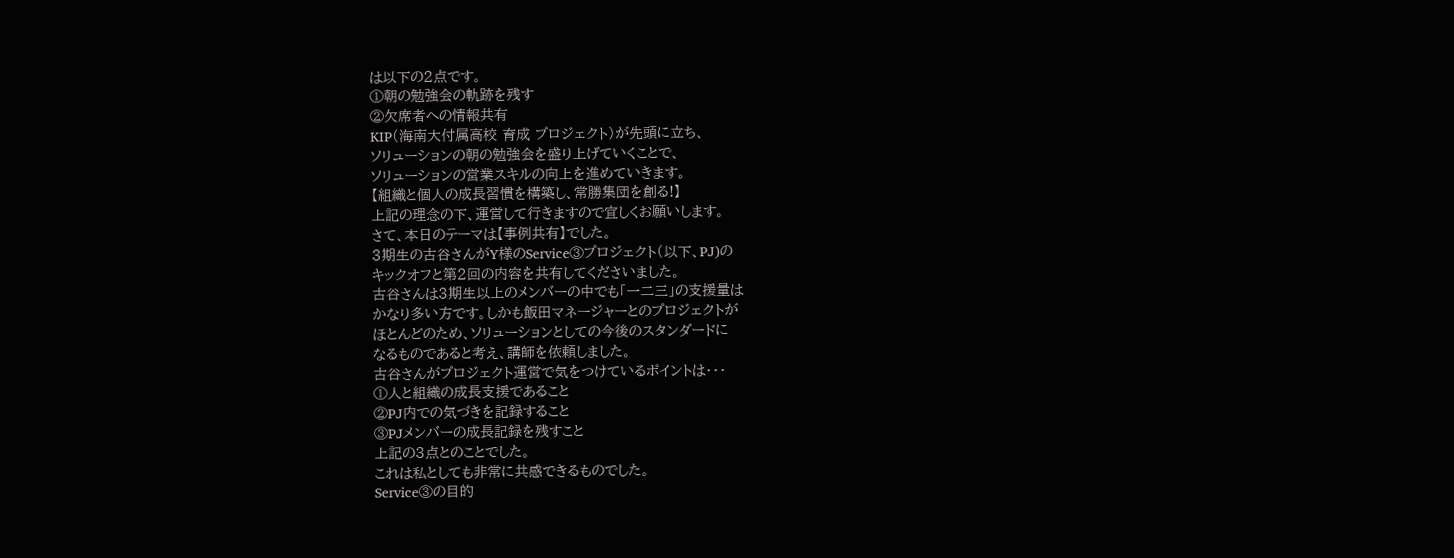は以下の2点です。
①朝の勉強会の軌跡を残す
②欠席者への情報共有
KIP(海南大付属高校 育成 プロジェクト)が先頭に立ち、
ソリューションの朝の勉強会を盛り上げていくことで、
ソリューションの営業スキルの向上を進めていきます。
【組織と個人の成長習慣を構築し、常勝集団を創る!】
上記の理念の下、運営して行きますので宜しくお願いします。
さて、本日のテーマは【事例共有】でした。
3期生の古谷さんがY様のService③プロジェクト(以下、PJ)の
キックオフと第2回の内容を共有してくださいました。
古谷さんは3期生以上のメンバーの中でも「一二三」の支援量は
かなり多い方です。しかも飯田マネージャーとのプロジェクトが
ほとんどのため、ソリューションとしての今後のスタンダードに
なるものであると考え、講師を依頼しました。
古谷さんがプロジェクト運営で気をつけているポイントは・・・
①人と組織の成長支援であること
②PJ内での気づきを記録すること
③PJメンバーの成長記録を残すこと
上記の3点とのことでした。
これは私としても非常に共感できるものでした。
Service③の目的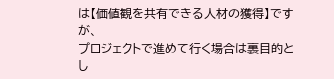は【価値観を共有できる人材の獲得】ですが、
プロジェクトで進めて行く場合は裏目的とし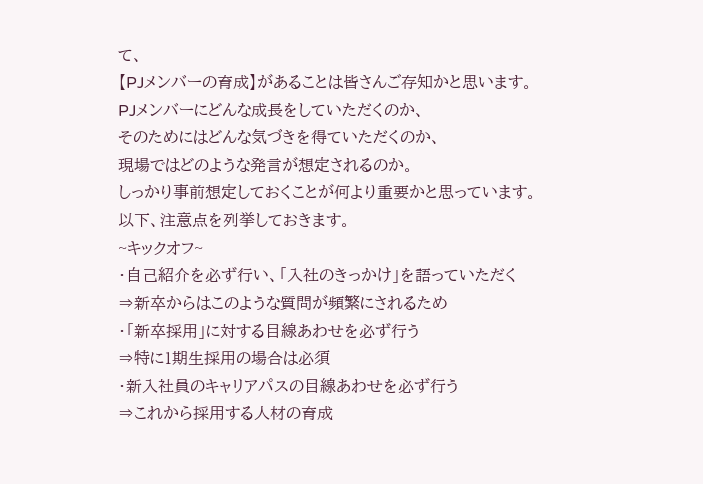て、
【PJメンバーの育成】があることは皆さんご存知かと思います。
PJメンバーにどんな成長をしていただくのか、
そのためにはどんな気づきを得ていただくのか、
現場ではどのような発言が想定されるのか。
しっかり事前想定しておくことが何より重要かと思っています。
以下、注意点を列挙しておきます。
~キックオフ~
・自己紹介を必ず行い、「入社のきっかけ」を語っていただく
⇒新卒からはこのような質問が頻繁にされるため
・「新卒採用」に対する目線あわせを必ず行う
⇒特に1期生採用の場合は必須
・新入社員のキャリアパスの目線あわせを必ず行う
⇒これから採用する人材の育成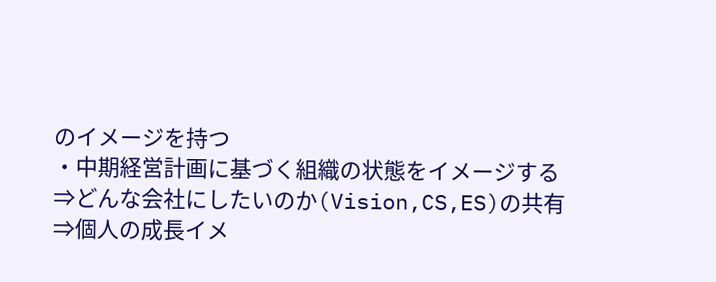のイメージを持つ
・中期経営計画に基づく組織の状態をイメージする
⇒どんな会社にしたいのか(Vision,CS,ES)の共有
⇒個人の成長イメ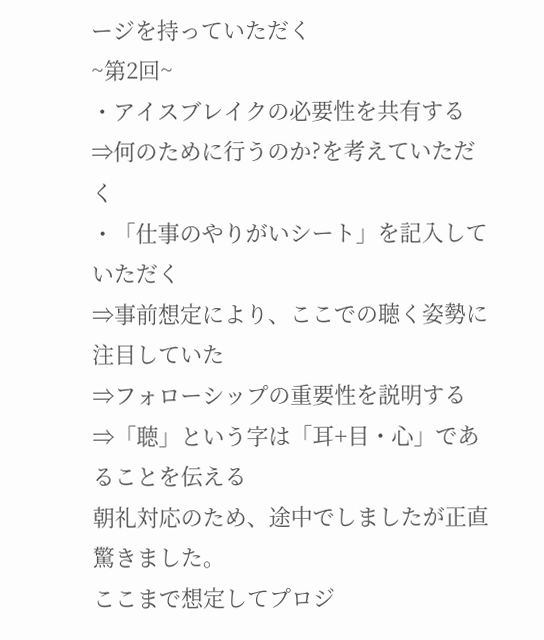ージを持っていただく
~第2回~
・アイスブレイクの必要性を共有する
⇒何のために行うのか?を考えていただく
・「仕事のやりがいシート」を記入していただく
⇒事前想定により、ここでの聴く姿勢に注目していた
⇒フォローシップの重要性を説明する
⇒「聴」という字は「耳+目・心」であることを伝える
朝礼対応のため、途中でしましたが正直驚きました。
ここまで想定してプロジ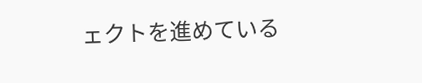ェクトを進めている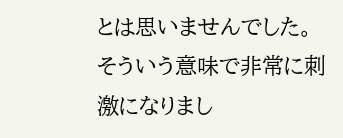とは思いませんでした。
そういう意味で非常に刺激になりまし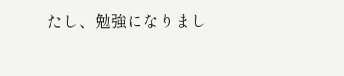たし、勉強になりまし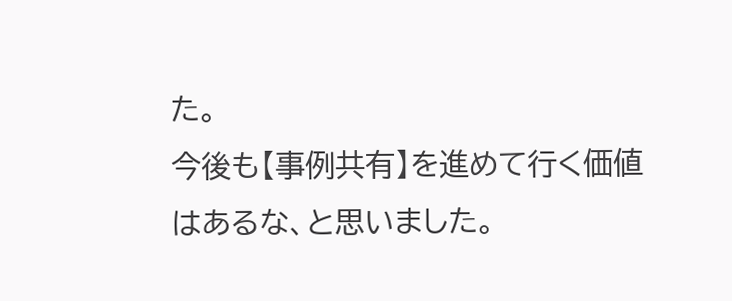た。
今後も【事例共有】を進めて行く価値はあるな、と思いました。